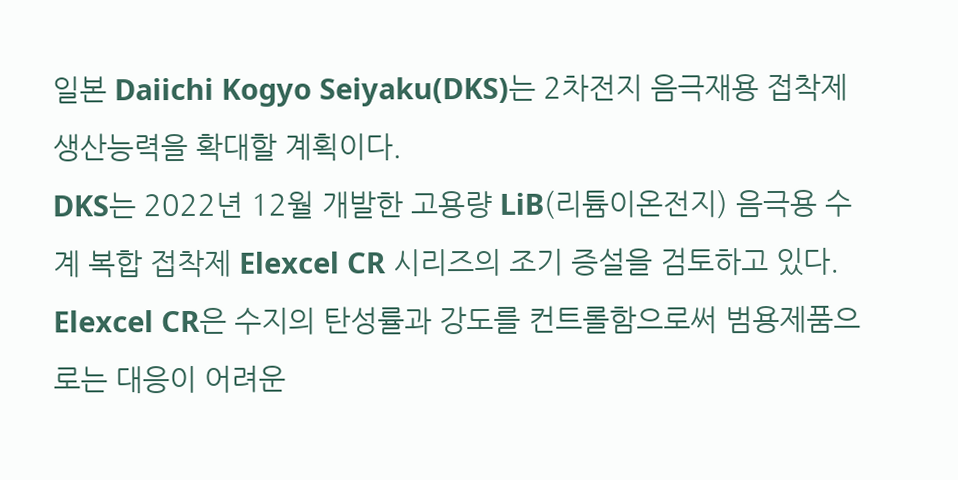일본 Daiichi Kogyo Seiyaku(DKS)는 2차전지 음극재용 접착제 생산능력을 확대할 계획이다.
DKS는 2022년 12월 개발한 고용량 LiB(리튬이온전지) 음극용 수계 복합 접착제 Elexcel CR 시리즈의 조기 증설을 검토하고 있다.
Elexcel CR은 수지의 탄성률과 강도를 컨트롤함으로써 범용제품으로는 대응이 어려운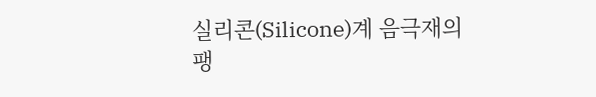실리콘(Silicone)계 음극재의 팽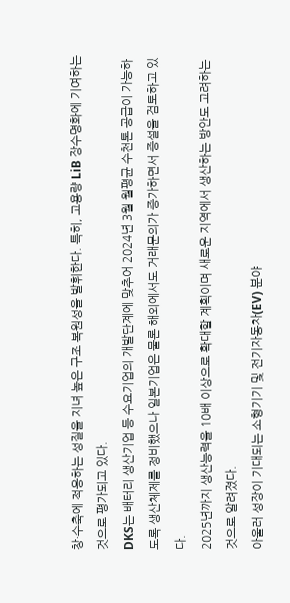창·수축에 적응하는 성질을 지녀 높은 구조 복원성을 발휘한다. 특히, 고용량 LiB 장수명화에 기여하는 것으로 평가되고 있다.
DKS는 배터리 생산기업 등 수요기업의 개발단계에 맞추어 2024년 3월 월평균 수천톤 공급이 가능하도록 생산체제를 정비했으나 일본기업은 물론 해외에서도 거래문의가 증가하면서 증설을 검토하고 있다.
2025년까지 생산능력을 10배 이상으로 확대할 계획이며 새로운 지역에서 생산하는 방안도 고려하는 것으로 알려졌다.
아울러 성장이 기대되는 소형기기 및 전기자동차(EV) 분야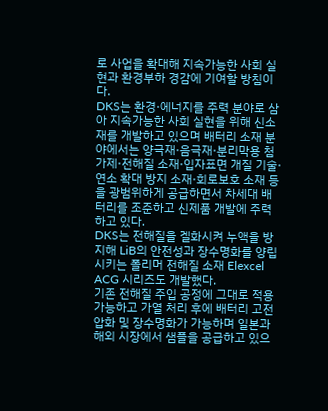로 사업을 확대해 지속가능한 사회 실현과 환경부하 경감에 기여할 방침이다.
DKS는 환경·에너지를 주력 분야로 삼아 지속가능한 사회 실현을 위해 신소재를 개발하고 있으며 배터리 소재 분야에서는 양극재·음극재·분리막용 첨가제·전해질 소재·입자표면 개질 기술·연소 확대 방지 소재·회로보호 소재 등을 광범위하게 공급하면서 차세대 배터리를 조준하고 신제품 개발에 주력하고 있다.
DKS는 전해질을 겔화시켜 누액을 방지해 LiB의 안전성과 장수명화를 양립시키는 폴리머 전해질 소재 Elexcel ACG 시리즈도 개발했다.
기존 전해질 주입 공정에 그대로 적용 가능하고 가열 처리 후에 배터리 고전압화 및 장수명화가 가능하며 일본과 해외 시장에서 샘플을 공급하고 있으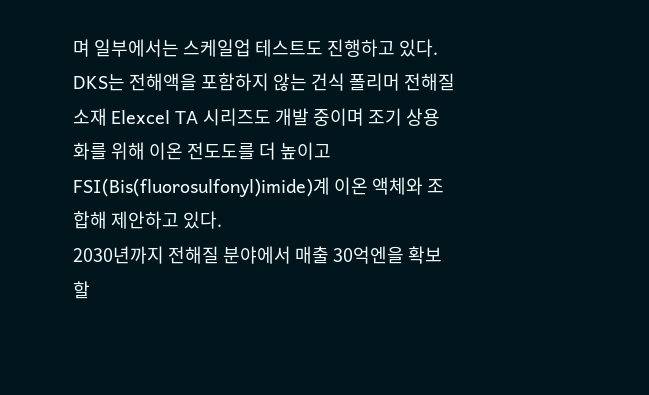며 일부에서는 스케일업 테스트도 진행하고 있다.
DKS는 전해액을 포함하지 않는 건식 폴리머 전해질 소재 Elexcel TA 시리즈도 개발 중이며 조기 상용화를 위해 이온 전도도를 더 높이고 FSI(Bis(fluorosulfonyl)imide)계 이온 액체와 조합해 제안하고 있다.
2030년까지 전해질 분야에서 매출 30억엔을 확보할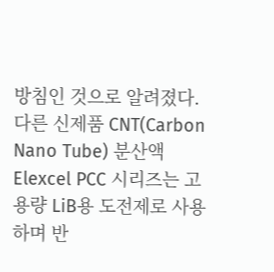방침인 것으로 알려졌다.
다른 신제품 CNT(Carbon Nano Tube) 분산액 Elexcel PCC 시리즈는 고용량 LiB용 도전제로 사용하며 반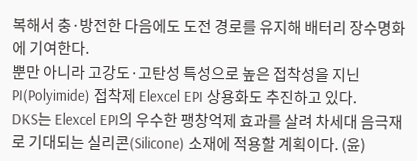복해서 충·방전한 다음에도 도전 경로를 유지해 배터리 장수명화에 기여한다.
뿐만 아니라 고강도·고탄성 특성으로 높은 접착성을 지닌 PI(Polyimide) 접착제 Elexcel EPI 상용화도 추진하고 있다.
DKS는 Elexcel EPI의 우수한 팽창억제 효과를 살려 차세대 음극재로 기대되는 실리콘(Silicone) 소재에 적용할 계획이다. (윤)